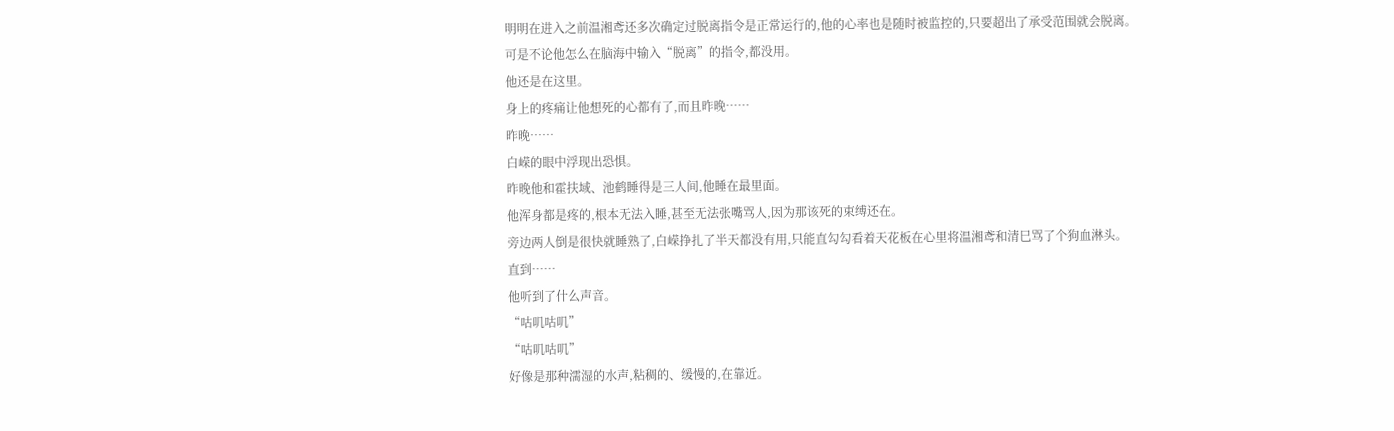明明在进入之前温湘鸢还多次确定过脱离指令是正常运行的,他的心率也是随时被监控的,只要超出了承受范围就会脱离。
可是不论他怎么在脑海中输入“脱离”的指令,都没用。
他还是在这里。
身上的疼痛让他想死的心都有了,而且昨晚……
昨晚……
白嵘的眼中浮现出恐惧。
昨晚他和霍扶域、池鹤睡得是三人间,他睡在最里面。
他浑身都是疼的,根本无法入睡,甚至无法张嘴骂人,因为那该死的束缚还在。
旁边两人倒是很快就睡熟了,白嵘挣扎了半天都没有用,只能直勾勾看着天花板在心里将温湘鸢和清巳骂了个狗血淋头。
直到……
他听到了什么声音。
“咕叽咕叽”
“咕叽咕叽”
好像是那种濡湿的水声,粘稠的、缓慢的,在靠近。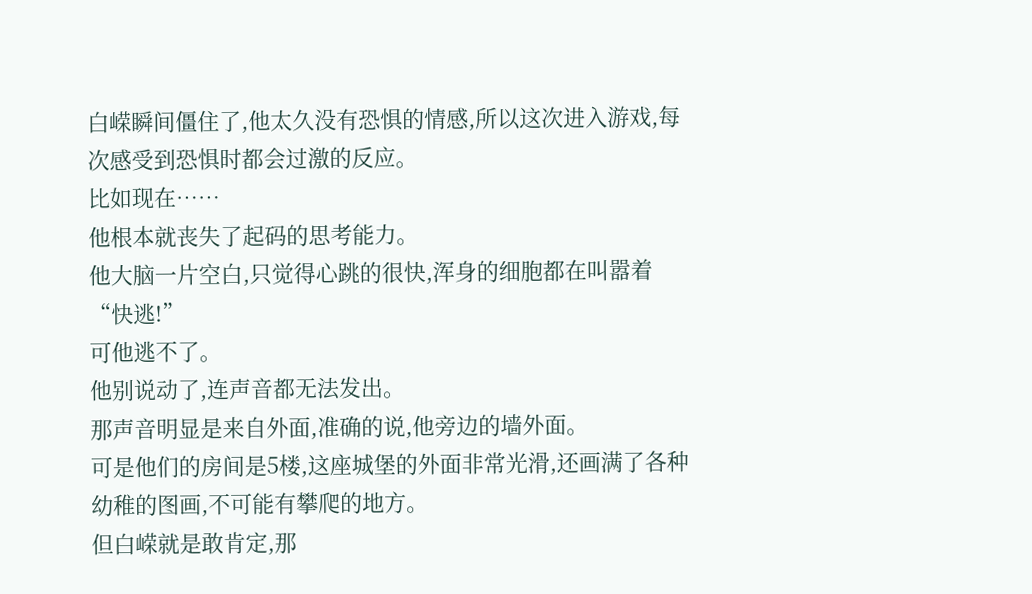白嵘瞬间僵住了,他太久没有恐惧的情感,所以这次进入游戏,每次感受到恐惧时都会过激的反应。
比如现在……
他根本就丧失了起码的思考能力。
他大脑一片空白,只觉得心跳的很快,浑身的细胞都在叫嚣着“快逃!”
可他逃不了。
他别说动了,连声音都无法发出。
那声音明显是来自外面,准确的说,他旁边的墙外面。
可是他们的房间是5楼,这座城堡的外面非常光滑,还画满了各种幼稚的图画,不可能有攀爬的地方。
但白嵘就是敢肯定,那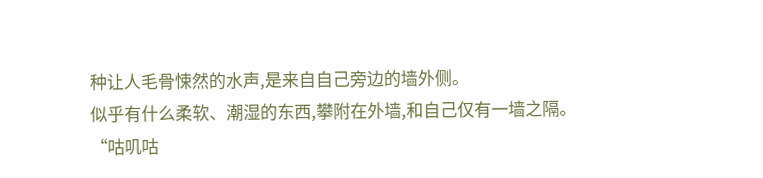种让人毛骨悚然的水声,是来自自己旁边的墙外侧。
似乎有什么柔软、潮湿的东西,攀附在外墙,和自己仅有一墙之隔。
“咕叽咕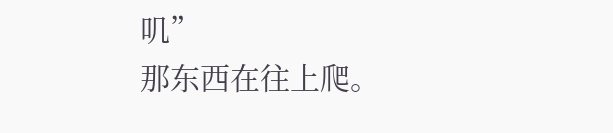叽”
那东西在往上爬。